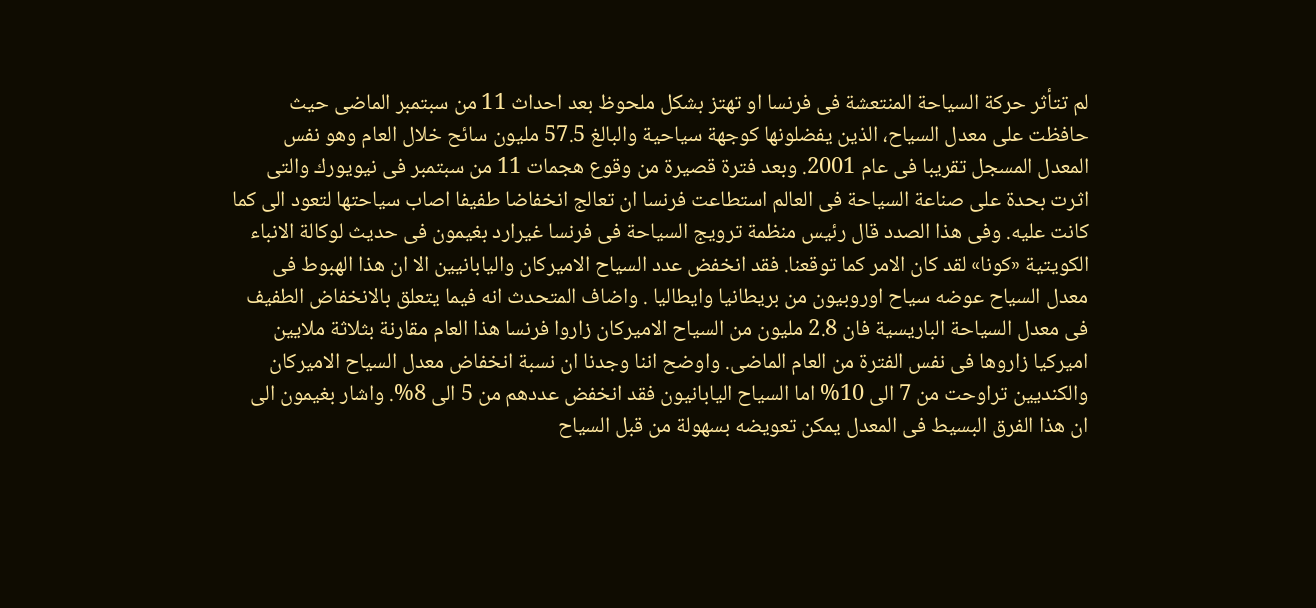لم تتأثر حركة السياحة المنتعشة فى فرنسا او تهتز بشكل ملحوظ بعد احداث 11 من سبتمبر الماضى حيث حافظت على معدل السياح، الذين يفضلونها كوجهة سياحية والبالغ 57.5 مليون سائح خلال العام وهو نفس المعدل المسجل تقريبا فى عام 2001. وبعد فترة قصيرة من وقوع هجمات 11 من سبتمبر فى نيويورك والتى اثرت بحدة على صناعة السياحة فى العالم استطاعت فرنسا ان تعالج انخفاضا طفيفا اصاب سياحتها لتعود الى كما كانت عليه. وفى هذا الصدد قال رئيس منظمة ترويج السياحة فى فرنسا غيرارد بغيمون فى حديث لوكالة الانباء الكويتية «كونا» لقد كان الامر كما توقعنا. فقد انخفض عدد السياح الاميركان واليابانيين الا ان هذا الهبوط فى معدل السياح عوضه سياح اوروبيون من بريطانيا وايطاليا . واضاف المتحدث انه فيما يتعلق بالانخفاض الطفيف فى معدل السياحة الباريسية فان 2.8 مليون من السياح الاميركان زاروا فرنسا هذا العام مقارنة بثلاثة ملايين اميركيا زاروها فى نفس الفترة من العام الماضى. واوضح اننا وجدنا ان نسبة انخفاض معدل السياح الاميركان والكنديين تراوحت من 7 الى 10% اما السياح اليابانيون فقد انخفض عددهم من 5 الى 8%. واشار بغيمون الى ان هذا الفرق البسيط فى المعدل يمكن تعويضه بسهولة من قبل السياح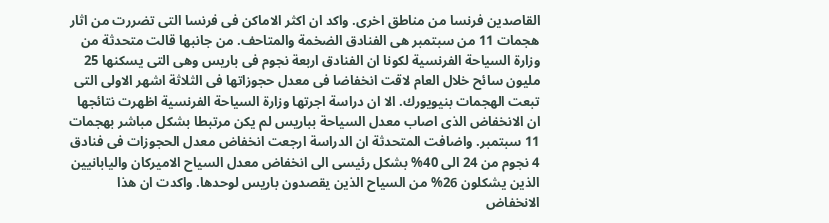القاصدين فرنسا من مناطق اخرى. واكد ان اكثر الاماكن فى فرنسا التى تضررت من اثار هجمات 11 من سبتمبر هى الفنادق الضخمة والمتاحف. من جانبها قالت متحدثة من وزارة السياحة الفرنسية لكونا ان الفنادق اربعة نجوم فى باريس وهى التى يسكنها 25 مليون سائح خلال العام لاقت انخفاضا فى معدل حجوزاتها فى الثلاثة اشهر الاولى التى تبعت الهجمات بنيويورك. الا ان دراسة اجرتها وزارة السياحة الفرنسية اظهرت نتائجها ان الانخفاض الذى اصاب معدل السياحة بباريس لم يكن مرتبطا بشكل مباشر بهجمات 11 سبتمبر. واضافت المتحدثة ان الدراسة ارجعت انخفاض معدل الحجوزات فى فنادق 4 نجوم من 24 الى 40% بشكل رئيسى الى انخفاض معدل السياح الاميركان واليابانيين الذين يشكلون 26% من السياح الذين يقصدون باريس لوحدها. واكدت ان هذا الانخفاض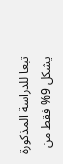تبعا للدراسة المذكورة يشكل 9% فقط من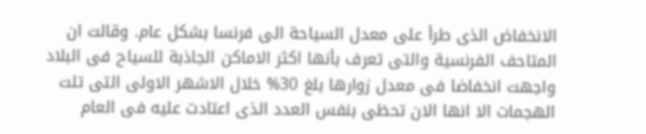الانخفاض الذى طرأ على معدل السياحة الى فرنسا بشكل عام. وقالت ان المتاحف الفرنسية والتى تعرف بأنها اكثر الاماكن الجاذبة للسياح فى البلاد واجهت انخفاضا فى معدل زوارها بلغ 30% خلال الاشهر الاولى التى تلت الهجمات الا انها الان تحظى بنفس العدد الذى اعتادت عليه فى العام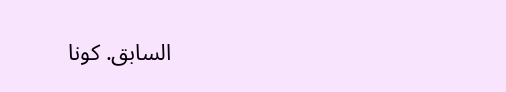السابق. كونا